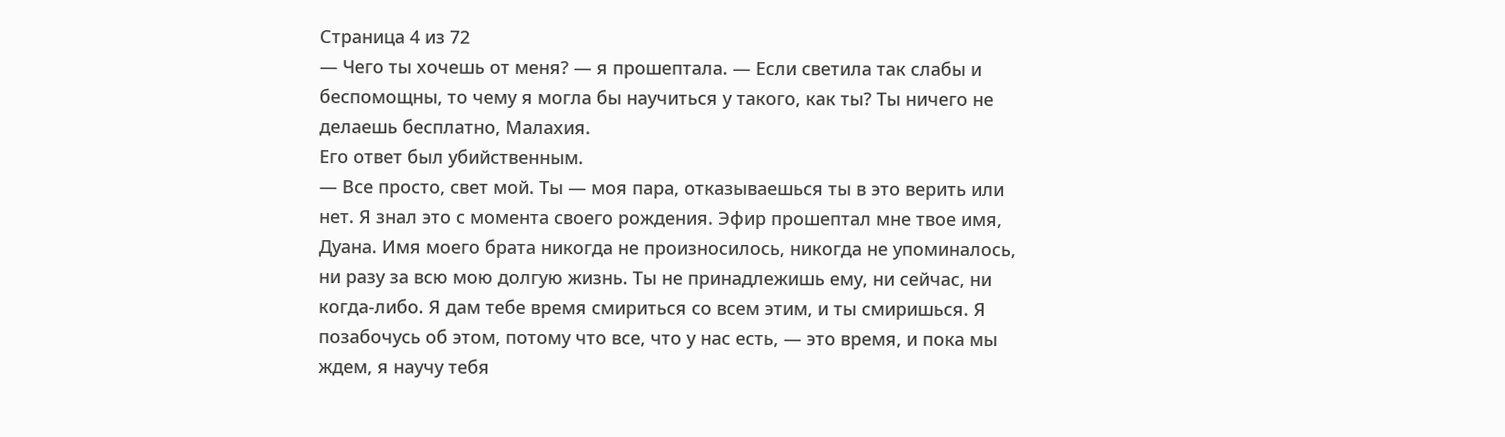Страница 4 из 72
— Чего ты хочешь от меня? — я прошептала. — Если светила так слабы и беспомощны, то чему я могла бы научиться у такого, как ты? Ты ничего не делаешь бесплатно, Малахия.
Его ответ был убийственным.
— Все просто, свет мой. Ты — моя пара, отказываешься ты в это верить или нет. Я знал это с момента своего рождения. Эфир прошептал мне твое имя, Дуана. Имя моего брата никогда не произносилось, никогда не упоминалось, ни разу за всю мою долгую жизнь. Ты не принадлежишь ему, ни сейчас, ни когда-либо. Я дам тебе время смириться со всем этим, и ты смиришься. Я позабочусь об этом, потому что все, что у нас есть, — это время, и пока мы ждем, я научу тебя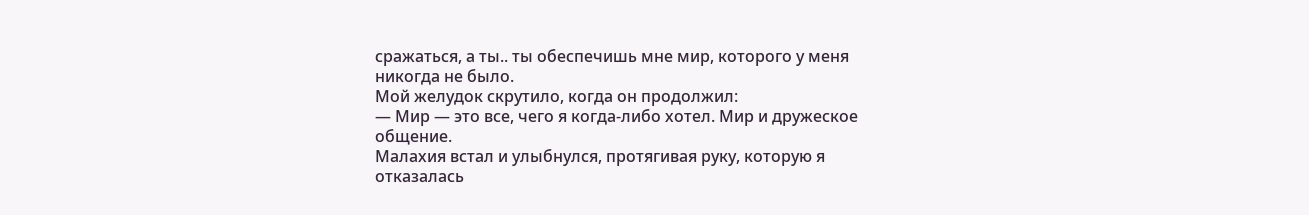сражаться, а ты.. ты обеспечишь мне мир, которого у меня никогда не было.
Мой желудок скрутило, когда он продолжил:
— Мир — это все, чего я когда-либо хотел. Мир и дружеское общение.
Малахия встал и улыбнулся, протягивая руку, которую я отказалась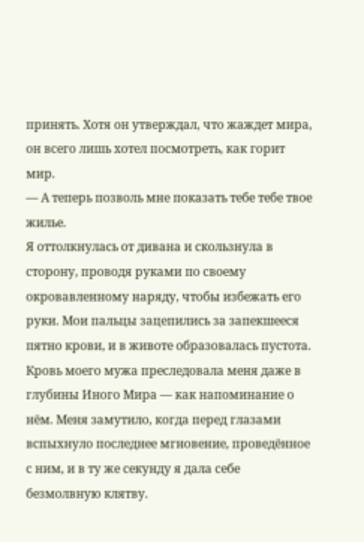принять. Хотя он утверждал, что жаждет мира, он всего лишь хотел посмотреть, как горит мир.
— А теперь позволь мне показать тебе тебе твое жилье.
Я оттолкнулась от дивана и скользнула в сторону, проводя руками по своему окровавленному наряду, чтобы избежать его руки. Мои пальцы зацепились за запекшееся пятно крови, и в животе образовалась пустота.
Кровь моего мужа преследовала меня даже в глубины Иного Мира — как напоминание о нём. Меня замутило, когда перед глазами вспыхнуло последнее мгновение, проведённое с ним, и в ту же секунду я дала себе безмолвную клятву.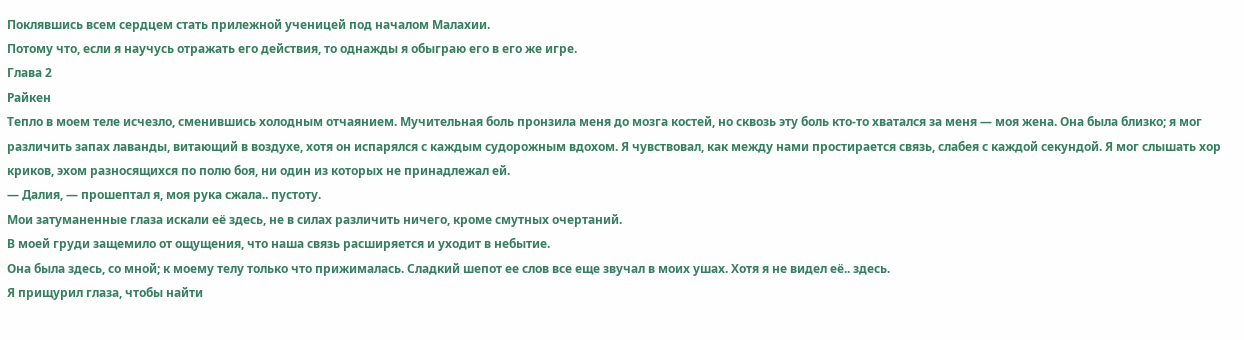Поклявшись всем сердцем стать прилежной ученицей под началом Малахии.
Потому что, если я научусь отражать его действия, то однажды я обыграю его в его же игре.
Глава 2
Райкен
Тепло в моем теле исчезло, сменившись холодным отчаянием. Мучительная боль пронзила меня до мозга костей, но сквозь эту боль кто-то хватался за меня — моя жена. Она была близко; я мог различить запах лаванды, витающий в воздухе, хотя он испарялся с каждым судорожным вдохом. Я чувствовал, как между нами простирается связь, слабея с каждой секундой. Я мог слышать хор криков, эхом разносящихся по полю боя, ни один из которых не принадлежал ей.
— Далия, — прошептал я, моя рука сжала.. пустоту.
Мои затуманенные глаза искали её здесь, не в силах различить ничего, кроме смутных очертаний.
В моей груди защемило от ощущения, что наша связь расширяется и уходит в небытие.
Она была здесь, со мной; к моему телу только что прижималась. Сладкий шепот ее слов все еще звучал в моих ушах. Хотя я не видел её.. здесь.
Я прищурил глаза, чтобы найти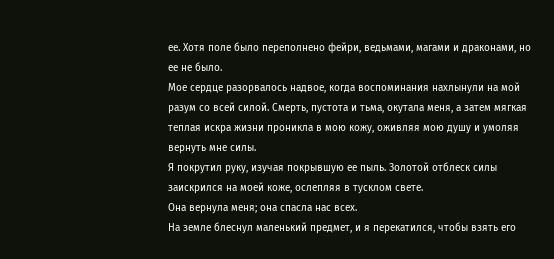ее. Хотя поле было переполнено фейри, ведьмами, магами и драконами, но ее не было.
Мое сердце разорвалось надвое, когда воспоминания нахлынули на мой разум со всей силой. Смерть, пустота и тьма, окутала меня, а затем мягкая теплая искра жизни проникла в мою кожу, оживляя мою душу и умоляя вернуть мне силы.
Я покрутил руку, изучая покрывшую ее пыль. Золотой отблеск силы заискрился на моей коже, ослепляя в тусклом свете.
Она вернула меня; она спасла нас всех.
На земле блеснул маленький предмет, и я перекатился, чтобы взять его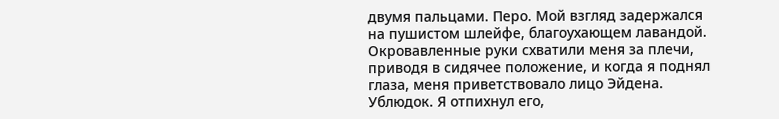двумя пальцами. Перо. Мой взгляд задержался на пушистом шлейфе, благоухающем лавандой.
Окровавленные руки схватили меня за плечи, приводя в сидячее положение, и когда я поднял глаза, меня приветствовало лицо Эйдена. Ублюдок. Я отпихнул его,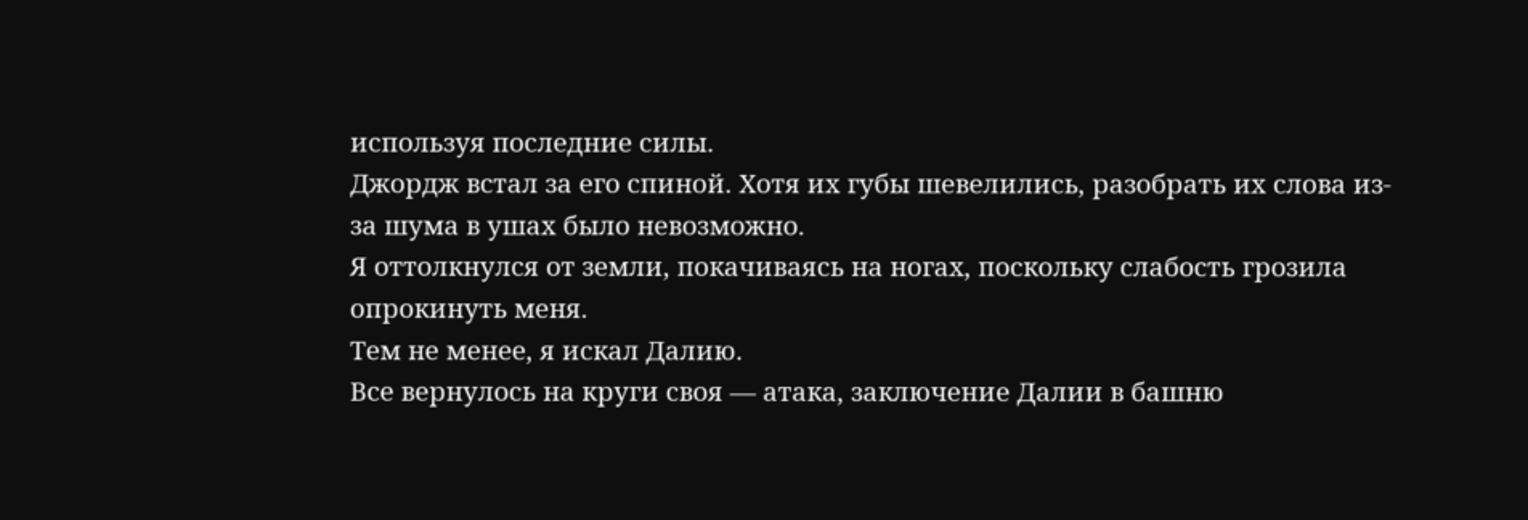используя последние силы.
Джордж встал за его спиной. Хотя их губы шевелились, разобрать их слова из-за шума в ушах было невозможно.
Я оттолкнулся от земли, покачиваясь на ногах, поскольку слабость грозила опрокинуть меня.
Тем не менее, я искал Далию.
Все вернулось на круги своя — атака, заключение Далии в башню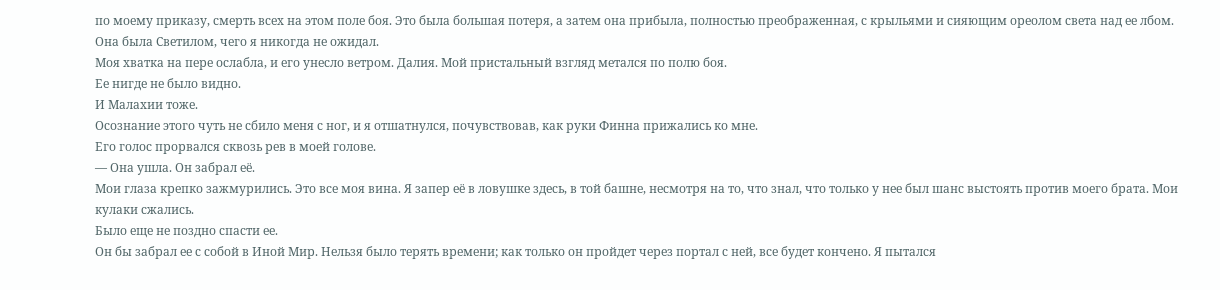по моему приказу, смерть всех на этом поле боя. Это была большая потеря, а затем она прибыла, полностью преображенная, с крыльями и сияющим ореолом света над ее лбом.
Она была Светилом, чего я никогда не ожидал.
Моя хватка на пере ослабла, и его унесло ветром. Далия. Мой пристальный взгляд метался по полю боя.
Ее нигде не было видно.
И Малахии тоже.
Осознание этого чуть не сбило меня с ног, и я отшатнулся, почувствовав, как руки Финна прижались ко мне.
Его голос прорвался сквозь рев в моей голове.
— Она ушла. Он забрал её.
Мои глаза крепко зажмурились. Это все моя вина. Я запер её в ловушке здесь, в той башне, несмотря на то, что знал, что только у нее был шанс выстоять против моего брата. Мои кулаки сжались.
Было еще не поздно спасти ее.
Он бы забрал ее с собой в Иной Мир. Нельзя было терять времени; как только он пройдет через портал с ней, все будет кончено. Я пытался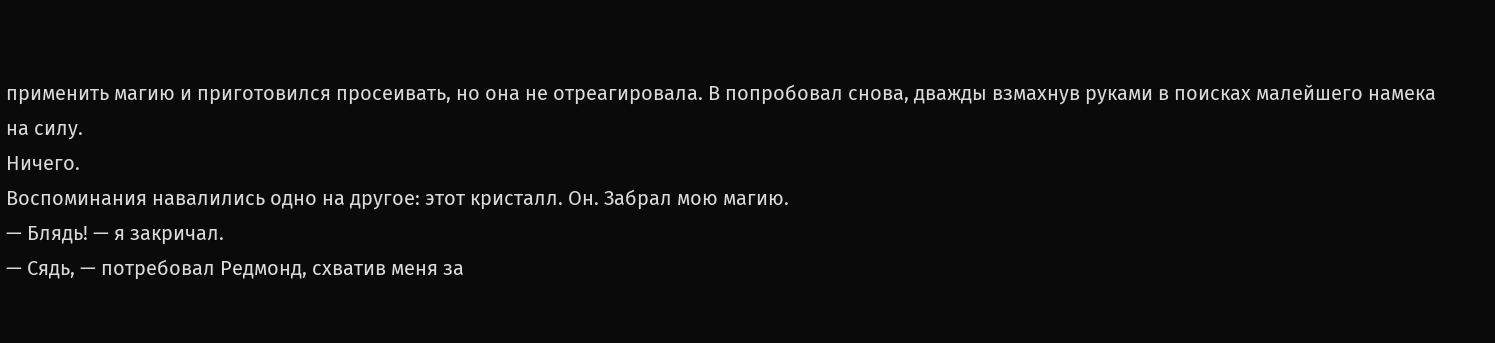применить магию и приготовился просеивать, но она не отреагировала. В попробовал снова, дважды взмахнув руками в поисках малейшего намека на силу.
Ничего.
Воспоминания навалились одно на другое: этот кристалл. Он. Забрал мою магию.
— Блядь! — я закричал.
— Сядь, — потребовал Редмонд, схватив меня за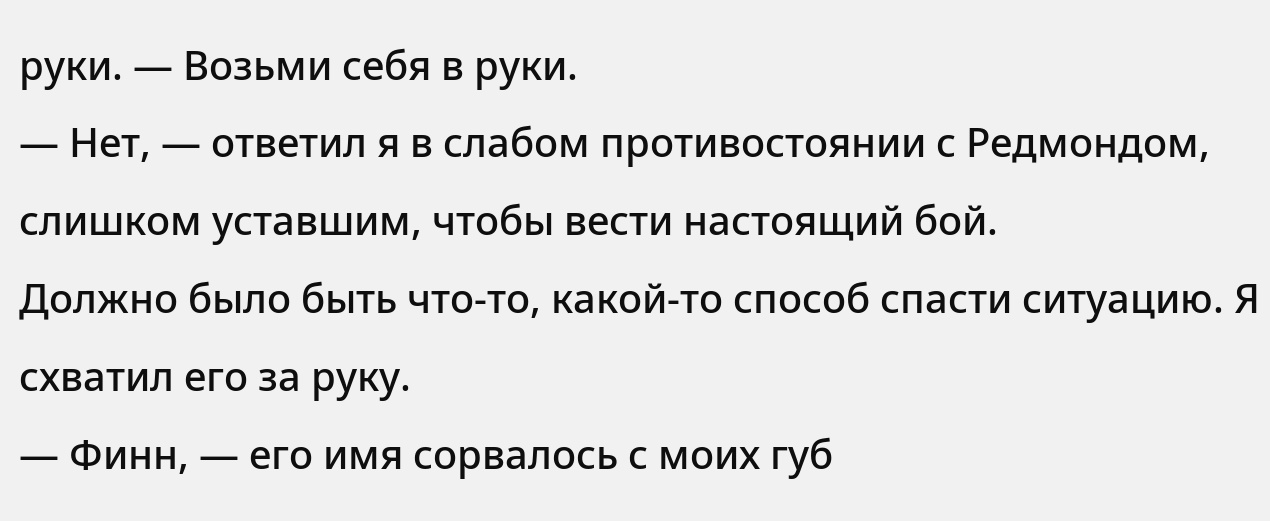руки. — Возьми себя в руки.
— Нет, — ответил я в слабом противостоянии с Редмондом, слишком уставшим, чтобы вести настоящий бой.
Должно было быть что-то, какой-то способ спасти ситуацию. Я схватил его за руку.
— Финн, — его имя сорвалось с моих губ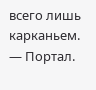всего лишь карканьем. — Портал.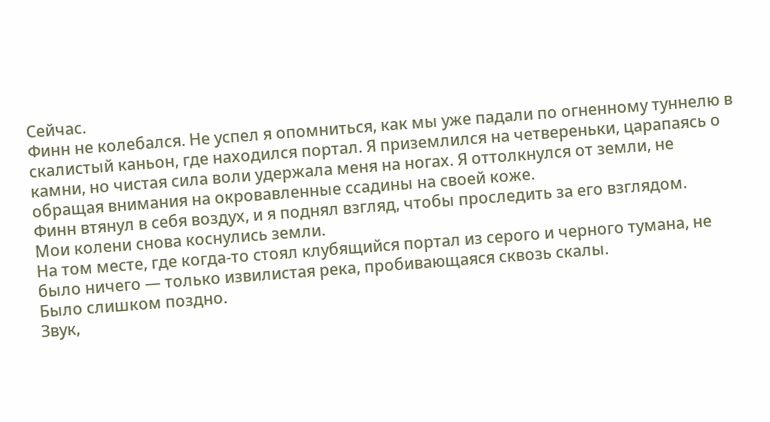Сейчас.
Финн не колебался. Не успел я опомниться, как мы уже падали по огненному туннелю в скалистый каньон, где находился портал. Я приземлился на четвереньки, царапаясь о камни, но чистая сила воли удержала меня на ногах. Я оттолкнулся от земли, не обращая внимания на окровавленные ссадины на своей коже.
Финн втянул в себя воздух, и я поднял взгляд, чтобы проследить за его взглядом.
Мои колени снова коснулись земли.
На том месте, где когда-то стоял клубящийся портал из серого и черного тумана, не было ничего — только извилистая река, пробивающаяся сквозь скалы.
Было слишком поздно.
Звук,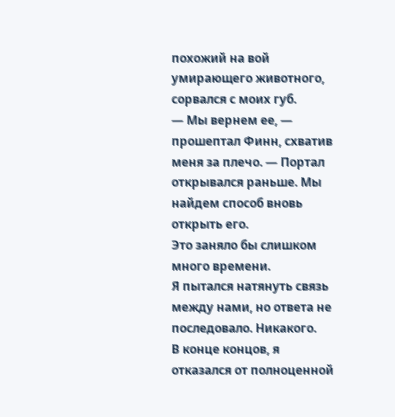похожий на вой умирающего животного, сорвался с моих губ.
— Мы вернем ее, — прошептал Финн, схватив меня за плечо. — Портал открывался раньше. Мы найдем способ вновь открыть его.
Это заняло бы слишком много времени.
Я пытался натянуть связь между нами, но ответа не последовало. Никакого.
В конце концов, я отказался от полноценной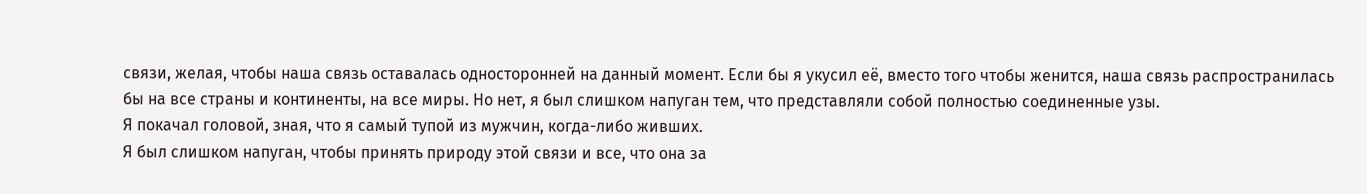связи, желая, чтобы наша связь оставалась односторонней на данный момент. Если бы я укусил её, вместо того чтобы женится, наша связь распространилась бы на все страны и континенты, на все миры. Но нет, я был слишком напуган тем, что представляли собой полностью соединенные узы.
Я покачал головой, зная, что я самый тупой из мужчин, когда-либо живших.
Я был слишком напуган, чтобы принять природу этой связи и все, что она за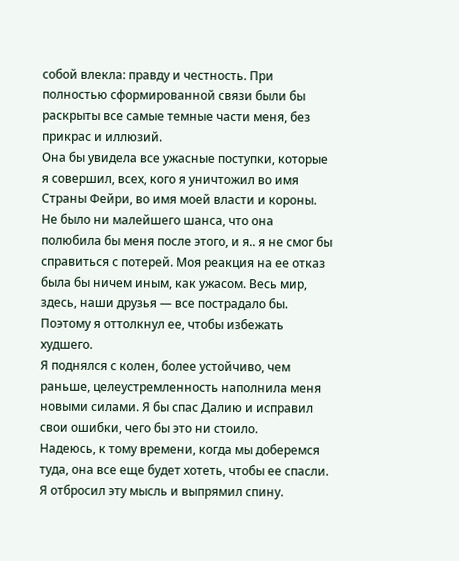собой влекла: правду и честность. При полностью сформированной связи были бы раскрыты все самые темные части меня, без прикрас и иллюзий.
Она бы увидела все ужасные поступки, которые я совершил, всех, кого я уничтожил во имя Страны Фейри, во имя моей власти и короны.
Не было ни малейшего шанса, что она полюбила бы меня после этого, и я.. я не смог бы справиться с потерей. Моя реакция на ее отказ была бы ничем иным, как ужасом. Весь мир, здесь, наши друзья — все пострадало бы.
Поэтому я оттолкнул ее, чтобы избежать худшего.
Я поднялся с колен, более устойчиво, чем раньше, целеустремленность наполнила меня новыми силами. Я бы спас Далию и исправил свои ошибки, чего бы это ни стоило.
Надеюсь, к тому времени, когда мы доберемся туда, она все еще будет хотеть, чтобы ее спасли.
Я отбросил эту мысль и выпрямил спину.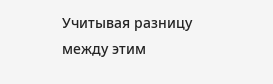Учитывая разницу между этим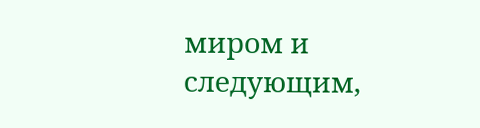миром и следующим,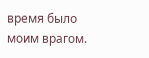время было моим врагом.